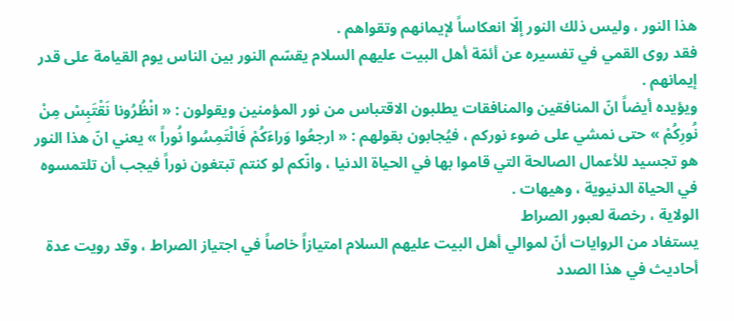هذا النور ، وليس ذلك النور إلّا انعكاساً لإيمانهم وتقواهم .
فقد روى القمي في تفسيره عن أئمّة أهل البيت عليهم السلام يقسّم النور بين الناس يوم القيامة على قدر إيمانهم .
ويؤيده أيضاً انّ المنافقين والمنافقات يطلبون الاقتباس من نور المؤمنين ويقولون : « انْظُرُونا نَقْتَبِسْ مِنْ نُورِكُمْ » حتى نمشي على ضوء نوركم ، فيُجابون بقولهم : « ارجعُوا وَراءَكُمْ فَالْتَمِسُوا نُوراً » يعني انّ هذا النور هو تجسيد للأعمال الصالحة التي قاموا بها في الحياة الدنيا ، وانّكم لو كنتم تبتغون نوراً فيجب أن تلتمسوه في الحياة الدنيوية ، وهيهات .
الولاية ، رخصة لعبور الصراط
يستفاد من الروايات أنّ لموالي أهل البيت عليهم السلام امتيازاً خاصاً في اجتياز الصراط ، وقد رويت عدة أحاديث في هذا الصدد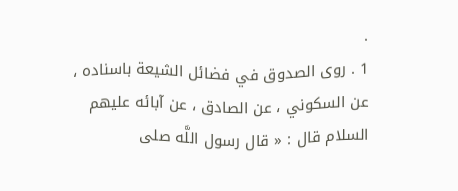.
1 . روى الصدوق في فضائل الشيعة باسناده ، عن السكوني ، عن الصادق ، عن آبائه عليهم السلام قال : « قال رسول اللَّه صلى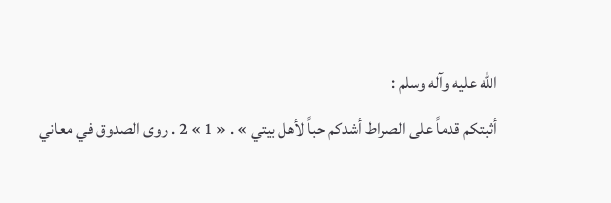الله عليه وآله وسلم :
أثبتكم قدماً على الصراط أشدكم حباً لأهل بيتي » . « 1 » 2 . روى الصدوق في معاني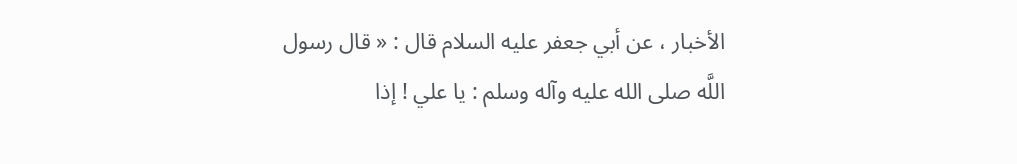الأخبار ، عن أبي جعفر عليه السلام قال : « قال رسول اللَّه صلى الله عليه وآله وسلم : يا علي ! إذا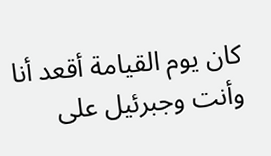كان يوم القيامة أقعد أنا وأنت وجبرئيل على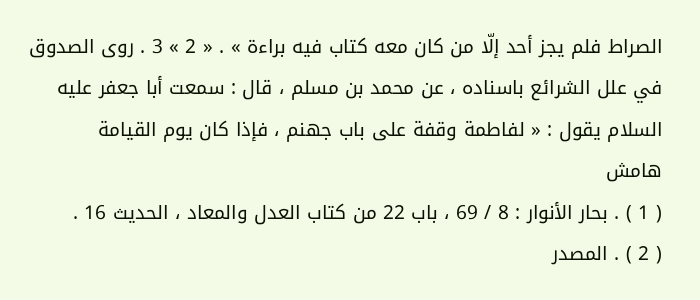الصراط فلم يجز أحد إلّا من كان معه كتاب فيه براءة » . « 2 » 3 . روى الصدوق في علل الشرائع باسناده ، عن محمد بن مسلم ، قال : سمعت أبا جعفر عليه السلام يقول : « لفاطمة وقفة على باب جهنم ، فإذا كان يوم القيامة
هامش
( 1 ) . بحار الأنوار : 8 / 69 ، باب 22 من كتاب العدل والمعاد ، الحديث 16 .
( 2 ) . المصدر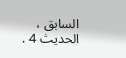السابق ، الحديث 4 .